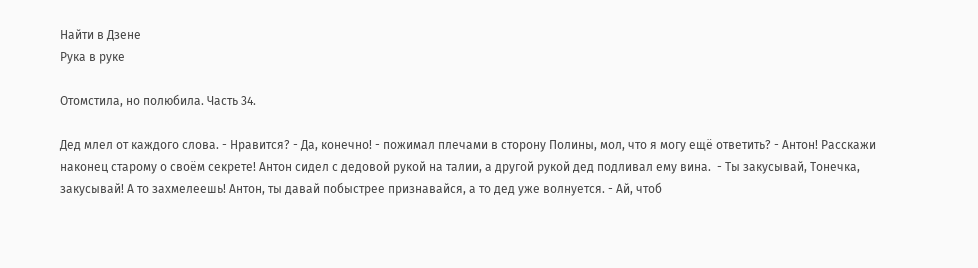Найти в Дзене
Рука в руке

Отомстила, но полюбила. Часть 34.

Дед млел от каждого слова. - Нравится? - Да, конечно! - пожимал плечами в сторону Полины, мол, что я могу ещё ответить? - Антон! Расскажи наконец старому о своём секрете! Антон сидел с дедовой рукой на талии, а другой рукой дед подливал ему вина.  - Ты закусывай, Тонечка, закусывай! А то захмелеешь! Антон, ты давай побыстрее признавайся, а то дед уже волнуется. - Ай, чтоб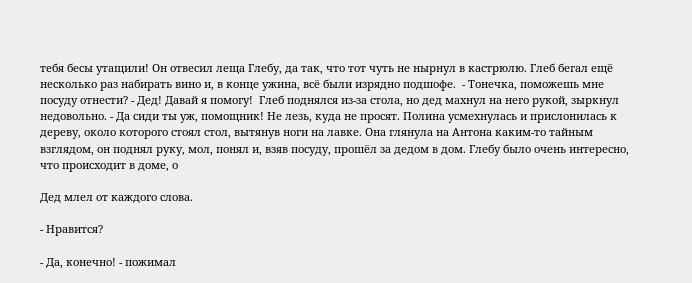тебя бесы утащили! Он отвесил леща Глебу, да так, что тот чуть не нырнул в кастрюлю. Глеб бегал ещё несколько раз набирать вино и, в конце ужина, всё были изрядно подшофе.  - Тонечка, поможешь мне посуду отнести? - Дед! Давай я помогу!  Глеб поднялся из-за стола, но дед махнул на него рукой, зыркнул недовольно. - Да сиди ты уж, помощник! Не лезь, куда не просят. Полина усмехнулась и прислонилась к дереву, около которого стоял стол, вытянув ноги на лавке. Она глянула на Антона каким-то тайным взглядом, он поднял руку, мол, понял и, взяв посуду, прошёл за дедом в дом. Глебу было очень интересно, что происходит в доме, о

Дед млел от каждого слова.

- Нравится?

- Да, конечно! - пожимал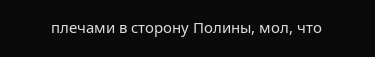плечами в сторону Полины, мол, что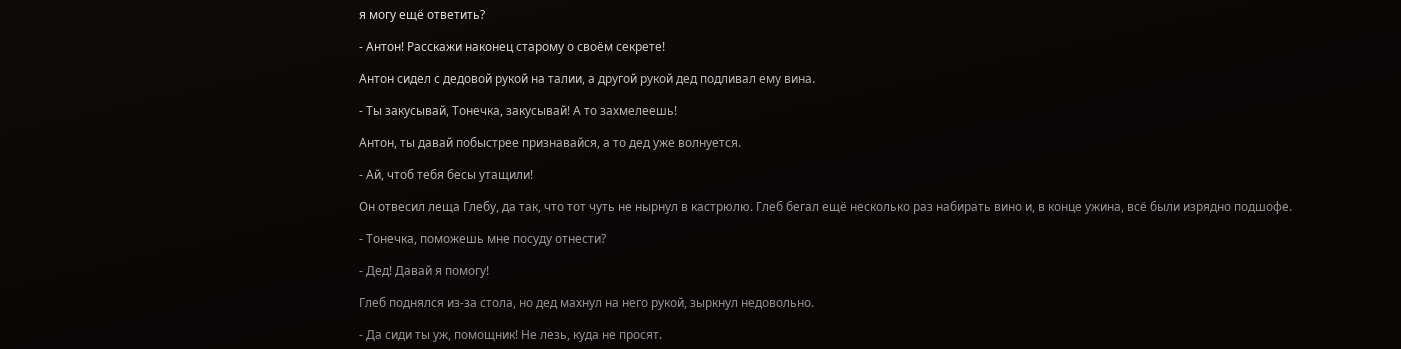я могу ещё ответить?

- Антон! Расскажи наконец старому о своём секрете!

Антон сидел с дедовой рукой на талии, а другой рукой дед подливал ему вина.

- Ты закусывай, Тонечка, закусывай! А то захмелеешь!

Антон, ты давай побыстрее признавайся, а то дед уже волнуется.

- Ай, чтоб тебя бесы утащили!

Он отвесил леща Глебу, да так, что тот чуть не нырнул в кастрюлю. Глеб бегал ещё несколько раз набирать вино и, в конце ужина, всё были изрядно подшофе.

- Тонечка, поможешь мне посуду отнести?

- Дед! Давай я помогу!

Глеб поднялся из-за стола, но дед махнул на него рукой, зыркнул недовольно.

- Да сиди ты уж, помощник! Не лезь, куда не просят.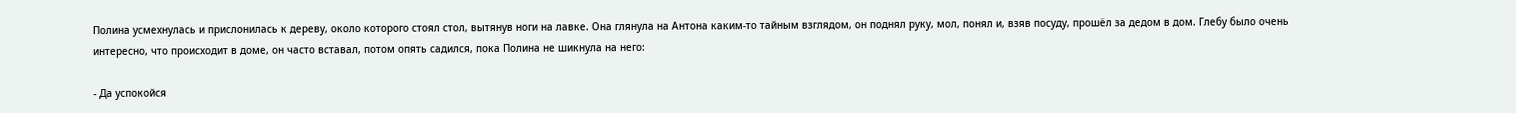Полина усмехнулась и прислонилась к дереву, около которого стоял стол, вытянув ноги на лавке. Она глянула на Антона каким-то тайным взглядом, он поднял руку, мол, понял и, взяв посуду, прошёл за дедом в дом. Глебу было очень интересно, что происходит в доме, он часто вставал, потом опять садился, пока Полина не шикнула на него:

- Да успокойся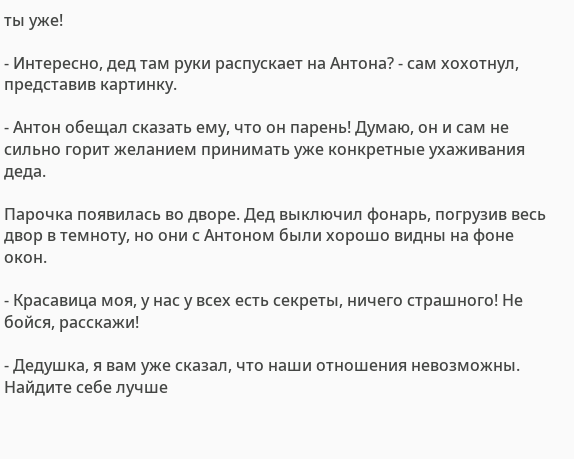ты уже!

- Интересно, дед там руки распускает на Антона? - сам хохотнул, представив картинку.

- Антон обещал сказать ему, что он парень! Думаю, он и сам не сильно горит желанием принимать уже конкретные ухаживания деда.

Парочка появилась во дворе. Дед выключил фонарь, погрузив весь двор в темноту, но они с Антоном были хорошо видны на фоне окон.

- Красавица моя, у нас у всех есть секреты, ничего страшного! Не бойся, расскажи!

- Дедушка, я вам уже сказал, что наши отношения невозможны. Найдите себе лучше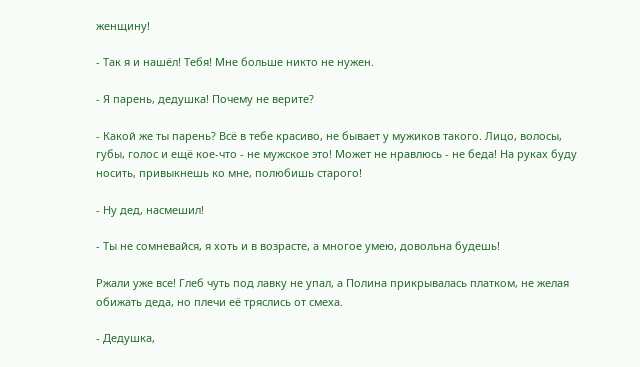женщину!

- Так я и нашёл! Тебя! Мне больше никто не нужен.

- Я парень, дедушка! Почему не верите?

- Какой же ты парень? Всё в тебе красиво, не бывает у мужиков такого. Лицо, волосы, губы, голос и ещё кое-что - не мужское это! Может не нравлюсь - не беда! На руках буду носить, привыкнешь ко мне, полюбишь старого!

- Ну дед, насмешил!

- Ты не сомневайся, я хоть и в возрасте, а многое умею, довольна будешь!

Ржали уже все! Глеб чуть под лавку не упал, а Полина прикрывалась платком, не желая обижать деда, но плечи её тряслись от смеха.

- Дедушка,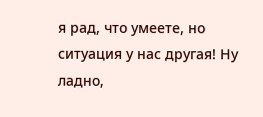я рад, что умеете, но ситуация у нас другая! Ну ладно,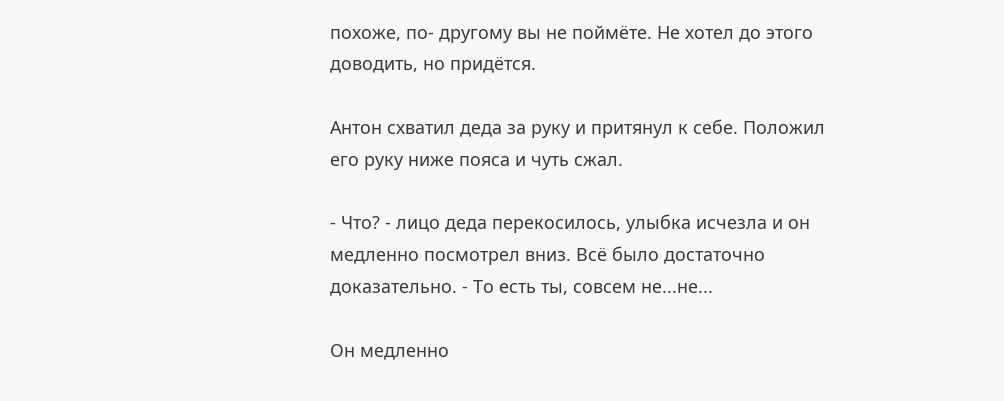похоже, по- другому вы не поймёте. Не хотел до этого доводить, но придётся.

Антон схватил деда за руку и притянул к себе. Положил его руку ниже пояса и чуть сжал.

- Что? - лицо деда перекосилось, улыбка исчезла и он медленно посмотрел вниз. Всё было достаточно доказательно. - То есть ты, совсем не...не...

Он медленно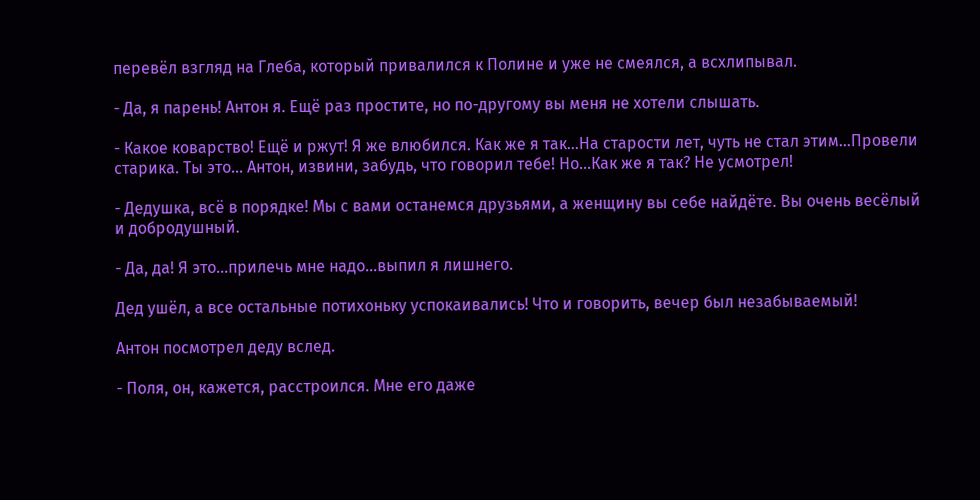перевёл взгляд на Глеба, который привалился к Полине и уже не смеялся, а всхлипывал.

- Да, я парень! Антон я. Ещё раз простите, но по-другому вы меня не хотели слышать.

- Какое коварство! Ещё и ржут! Я же влюбился. Как же я так...На старости лет, чуть не стал этим...Провели старика. Ты это... Антон, извини, забудь, что говорил тебе! Но...Как же я так? Не усмотрел!

- Дедушка, всё в порядке! Мы с вами останемся друзьями, а женщину вы себе найдёте. Вы очень весёлый и добродушный.

- Да, да! Я это...прилечь мне надо...выпил я лишнего.

Дед ушёл, а все остальные потихоньку успокаивались! Что и говорить, вечер был незабываемый!

Антон посмотрел деду вслед.

- Поля, он, кажется, расстроился. Мне его даже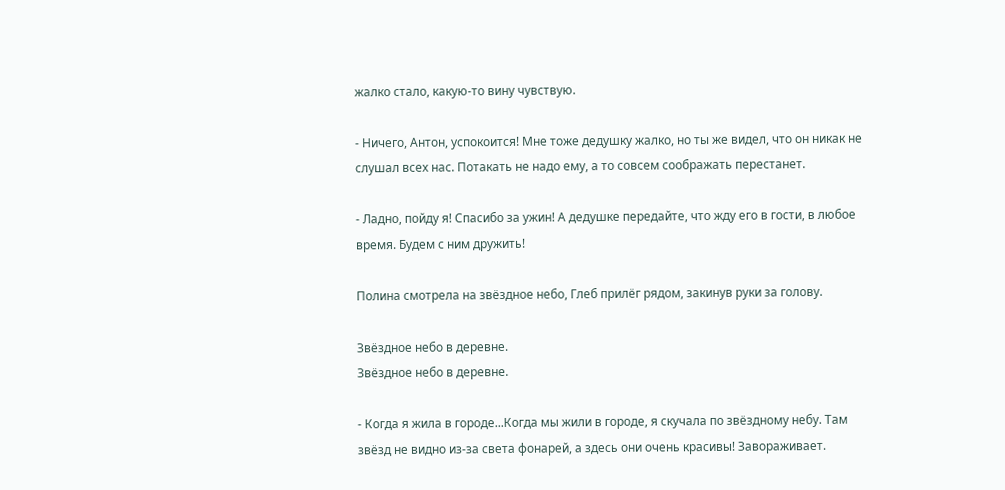жалко стало, какую-то вину чувствую.

- Ничего, Антон, успокоится! Мне тоже дедушку жалко, но ты же видел, что он никак не слушал всех нас. Потакать не надо ему, а то совсем соображать перестанет.

- Ладно, пойду я! Спасибо за ужин! А дедушке передайте, что жду его в гости, в любое время. Будем с ним дружить!

Полина смотрела на звёздное небо, Глеб прилёг рядом, закинув руки за голову.

Звёздное небо в деревне.
Звёздное небо в деревне.

- Когда я жила в городе...Когда мы жили в городе, я скучала по звёздному небу. Там звёзд не видно из-за света фонарей, а здесь они очень красивы! Завораживает.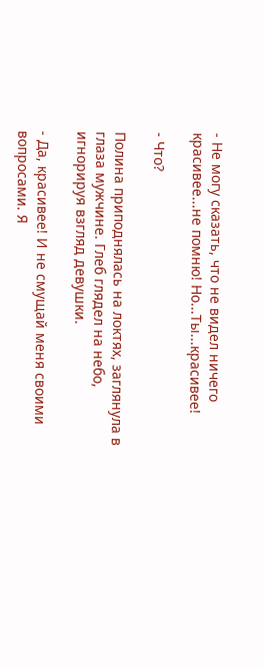- Не могу сказать, что не видел ничего красивее...не помню! Но...Ты...красивее!

- Что?

Полина приподнялась на локтях, заглянула в глаза мужчине. Глеб глядел на небо, игнорируя взгляд девушки.

- Да, красивее! И не смущай меня своими вопросами. Я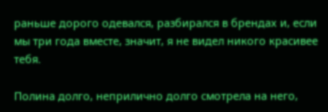раньше дорого одевался, разбирался в брендах и, если мы три года вместе, значит, я не видел никого красивее тебя.

Полина долго, неприлично долго смотрела на него,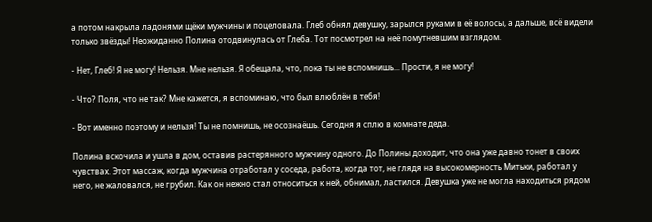а потом накрыла ладонями щёки мужчины и поцеловала. Глеб обнял девушку, зарылся руками в её волосы, а дальше, всё видели только звёзды! Неожиданно Полина отодвинулась от Глеба. Тот посмотрел на неё помутневшим взглядом.

- Нет, Глеб! Я не могу! Нельзя. Мне нельзя. Я обещала, что, пока ты не вспомнишь... Прости, я не могу!

- Что? Поля, что не так? Мне кажется, я вспоминаю, что был влюблён в тебя!

- Вот именно поэтому и нельзя! Ты не помнишь, не осознаёшь. Сегодня я сплю в комнате деда.

Полина вскочила и ушла в дом, оставив растерянного мужчину одного. До Полины доходит, что она уже давно тонет в своих чувствах. Этот массаж, когда мужчина отработал у соседа, работа, когда тот, не глядя на высокомерность Митьки, работал у него, не жаловался, не грубил. Как он нежно стал относиться к ней, обнимал, ластился. Девушка уже не могла находиться рядом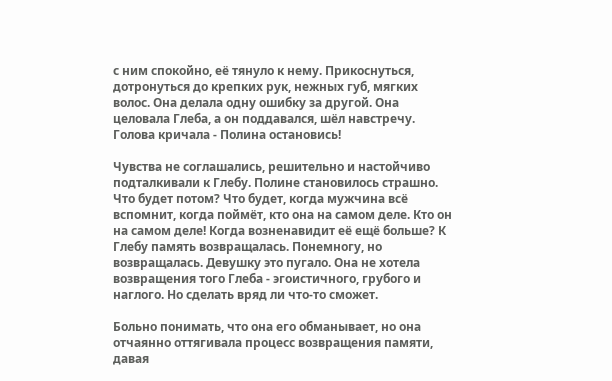с ним спокойно, её тянуло к нему. Прикоснуться, дотронуться до крепких рук, нежных губ, мягких волос. Она делала одну ошибку за другой. Она целовала Глеба, а он поддавался, шёл навстречу. Голова кричала - Полина остановись!

Чувства не соглашались, решительно и настойчиво подталкивали к Глебу. Полине становилось страшно. Что будет потом? Что будет, когда мужчина всё вспомнит, когда поймёт, кто она на самом деле. Кто он на самом деле! Когда возненавидит её ещё больше? К Глебу память возвращалась. Понемногу, но возвращалась. Девушку это пугало. Она не хотела возвращения того Глеба - эгоистичного, грубого и наглого. Но сделать вряд ли что-то сможет.

Больно понимать, что она его обманывает, но она отчаянно оттягивала процесс возвращения памяти, давая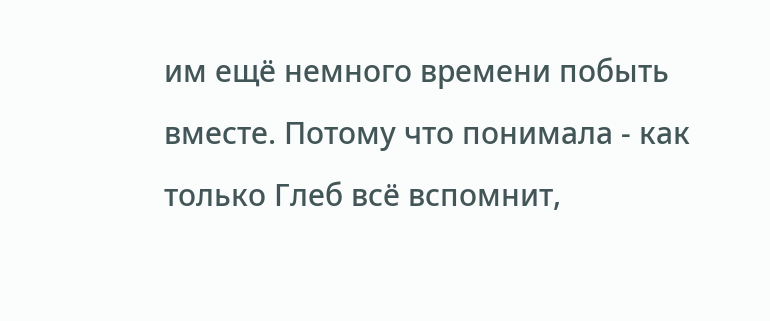им ещё немного времени побыть вместе. Потому что понимала - как только Глеб всё вспомнит,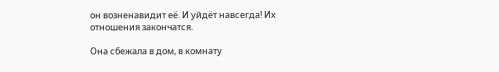он возненавидит её. И уйдёт навсегда! Их отношения закончатся.

Она сбежала в дом, в комнату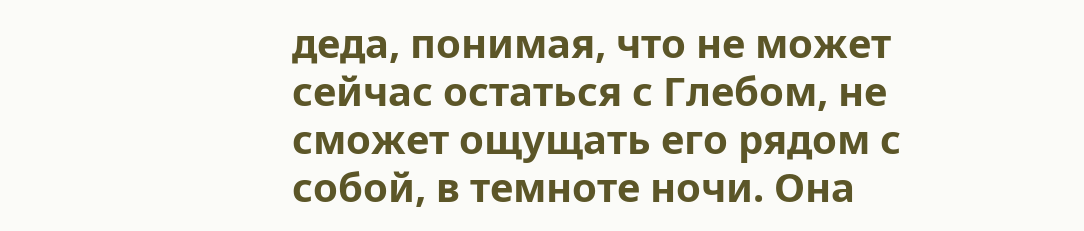деда, понимая, что не может сейчас остаться с Глебом, не сможет ощущать его рядом с собой, в темноте ночи. Она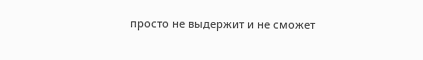просто не выдержит и не сможет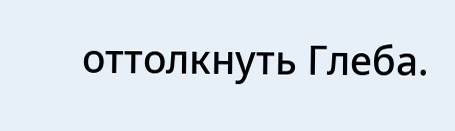оттолкнуть Глеба.